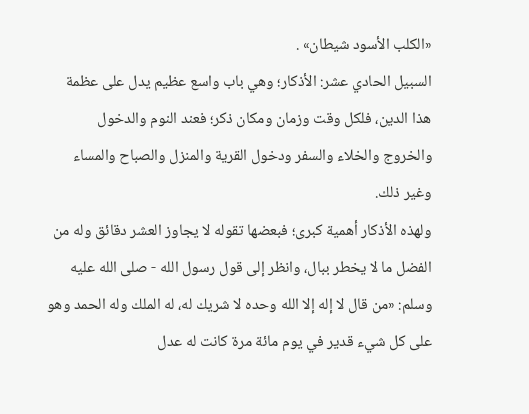«الكلب الأسود شيطان» .
السبيل الحادي عشر: الأذكار؛ وهي باب واسع عظيم يدل على عظمة هذا الدين، فلكل وقت وزمان ومكان ذكر؛ فعند النوم والدخول والخروج والخلاء والسفر ودخول القرية والمنزل والصباح والمساء وغير ذلك.
ولهذه الأذكار أهمية كبرى؛ فبعضها تقوله لا يجاوز العشر دقائق وله من الفضل ما لا يخطر ببال، وانظر إلى قول رسول الله - صلى الله عليه وسلم: «من قال لا إله إلا الله وحده لا شريك له، له الملك وله الحمد وهو على كل شيء قدير في يوم مائة مرة كانت له عدل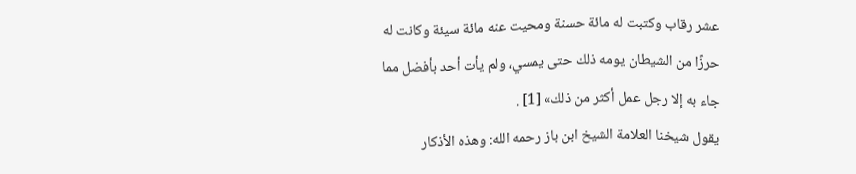عشر رقاب وكتبت له مائة حسنة ومحيت عنه مائة سيئة وكانت له حرزًا من الشيطان يومه ذلك حتى يمسي، ولم يأت أحد بأفضل مما جاء به إلا رجل عمل أكثر من ذلك» [1] .
يقول شيخنا العلامة الشيخ ابن باز رحمه الله: وهذه الأذكار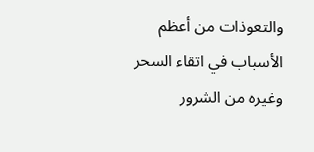والتعوذات من أعظم الأسباب في اتقاء السحر وغيره من الشرور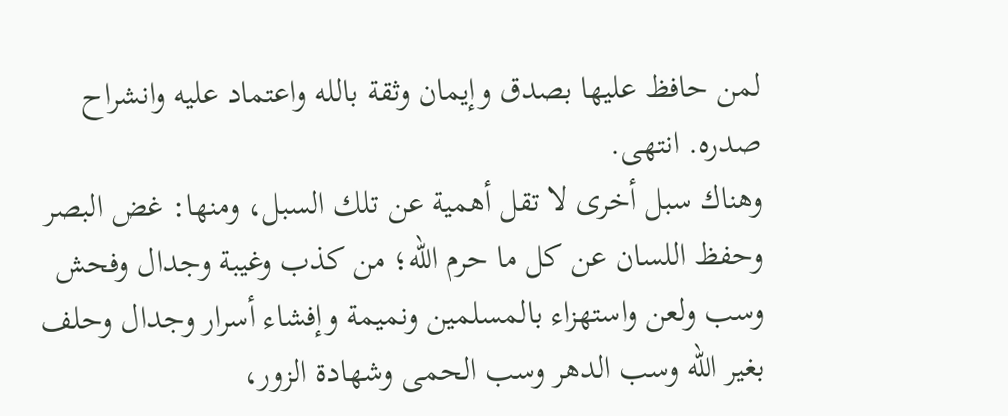لمن حافظ عليها بصدق وإيمان وثقة بالله واعتماد عليه وانشراح صدره. انتهى.
وهناك سبل أخرى لا تقل أهمية عن تلك السبل، ومنها: غض البصر وحفظ اللسان عن كل ما حرم الله؛ من كذب وغيبة وجدال وفحش وسب ولعن واستهزاء بالمسلمين ونميمة وإفشاء أسرار وجدال وحلف بغير الله وسب الدهر وسب الحمى وشهادة الزور،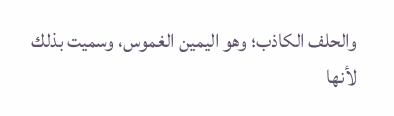والحلف الكاذب؛ وهو اليمين الغموس، وسميت بذلك لأنها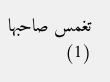تغمس صاحبها
(1)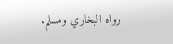رواه البخاري ومسلم.